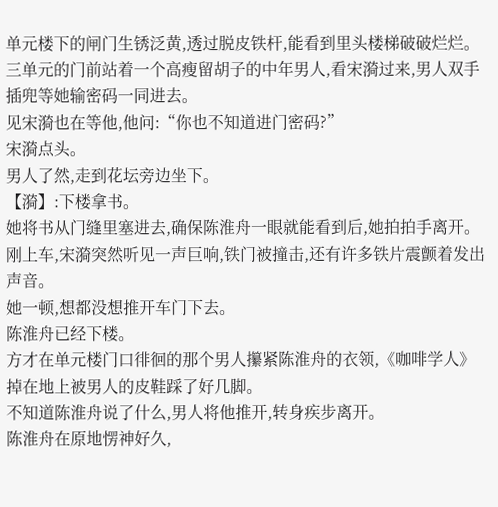单元楼下的闸门生锈泛黄,透过脱皮铁杆,能看到里头楼梯破破烂烂。
三单元的门前站着一个高瘦留胡子的中年男人,看宋漪过来,男人双手插兜等她输密码一同进去。
见宋漪也在等他,他问:“你也不知道进门密码?”
宋漪点头。
男人了然,走到花坛旁边坐下。
【漪】:下楼拿书。
她将书从门缝里塞进去,确保陈淮舟一眼就能看到后,她拍拍手离开。
刚上车,宋漪突然听见一声巨响,铁门被撞击,还有许多铁片震颤着发出声音。
她一顿,想都没想推开车门下去。
陈淮舟已经下楼。
方才在单元楼门口徘徊的那个男人攥紧陈淮舟的衣领,《咖啡学人》掉在地上被男人的皮鞋踩了好几脚。
不知道陈淮舟说了什么,男人将他推开,转身疾步离开。
陈淮舟在原地愣神好久,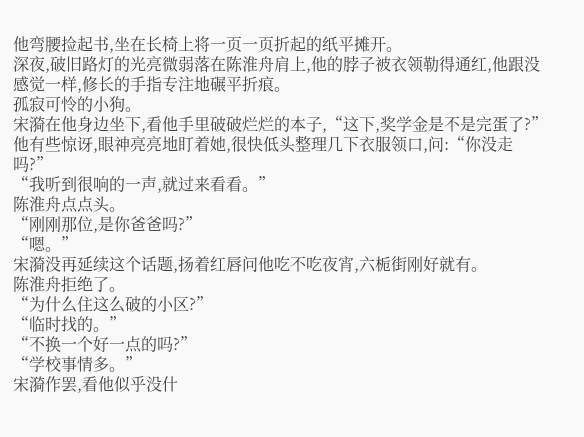他弯腰捡起书,坐在长椅上将一页一页折起的纸平摊开。
深夜,破旧路灯的光亮微弱落在陈淮舟肩上,他的脖子被衣领勒得通红,他跟没感觉一样,修长的手指专注地碾平折痕。
孤寂可怜的小狗。
宋漪在他身边坐下,看他手里破破烂烂的本子,“这下,奖学金是不是完蛋了?”
他有些惊讶,眼神亮亮地盯着她,很快低头整理几下衣服领口,问:“你没走吗?”
“我听到很响的一声,就过来看看。”
陈淮舟点点头。
“刚刚那位,是你爸爸吗?”
“嗯。”
宋漪没再延续这个话题,扬着红唇问他吃不吃夜宵,六栀街刚好就有。
陈淮舟拒绝了。
“为什么住这么破的小区?”
“临时找的。”
“不换一个好一点的吗?”
“学校事情多。”
宋漪作罢,看他似乎没什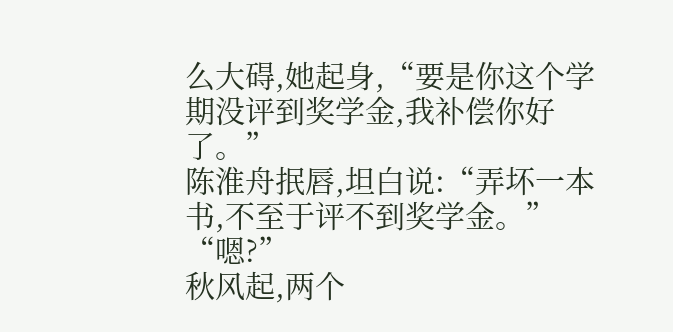么大碍,她起身,“要是你这个学期没评到奖学金,我补偿你好了。”
陈淮舟抿唇,坦白说:“弄坏一本书,不至于评不到奖学金。”
“嗯?”
秋风起,两个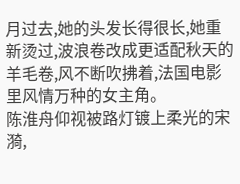月过去,她的头发长得很长,她重新烫过,波浪卷改成更适配秋天的羊毛卷,风不断吹拂着,法国电影里风情万种的女主角。
陈淮舟仰视被路灯镀上柔光的宋漪,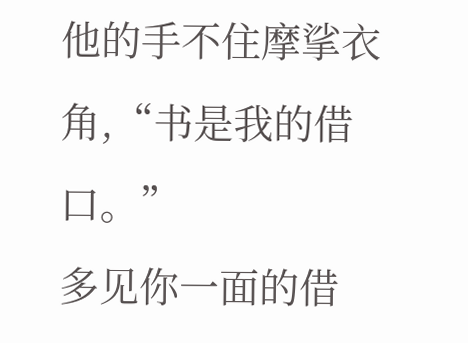他的手不住摩挲衣角,“书是我的借口。”
多见你一面的借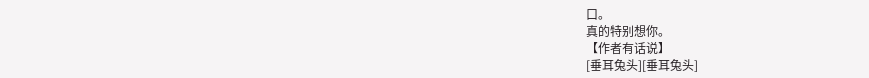口。
真的特别想你。
【作者有话说】
[垂耳兔头][垂耳兔头]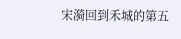宋漪回到禾城的第五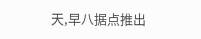天,早八据点推出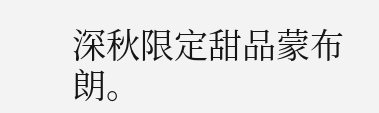深秋限定甜品蒙布朗。